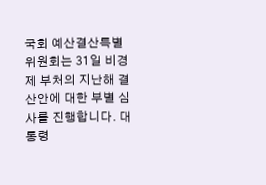국회 예산결산특별위원회는 31일 비경제 부처의 지난해 결산안에 대한 부별 심사를 진행합니다. 대통령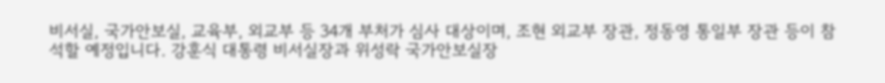비서실, 국가안보실, 교육부, 외교부 등 34개 부처가 심사 대상이며, 조현 외교부 장관, 정동영 통일부 장관 등이 참석할 예정입니다. 강훈식 대통령 비서실장과 위성락 국가안보실장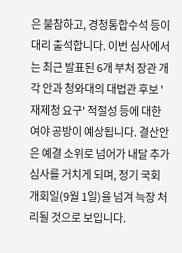은 불참하고, 경청통합수석 등이 대리 출석합니다. 이번 심사에서는 최근 발표된 6개 부처 장관 개각 안과 청와대의 대법관 후보 '재제청 요구' 적절성 등에 대한 여야 공방이 예상됩니다. 결산안은 예결 소위로 넘어가 내달 추가 심사를 거치게 되며, 정기 국회 개회일(9월 1일)을 넘겨 늑장 처리될 것으로 보입니다.